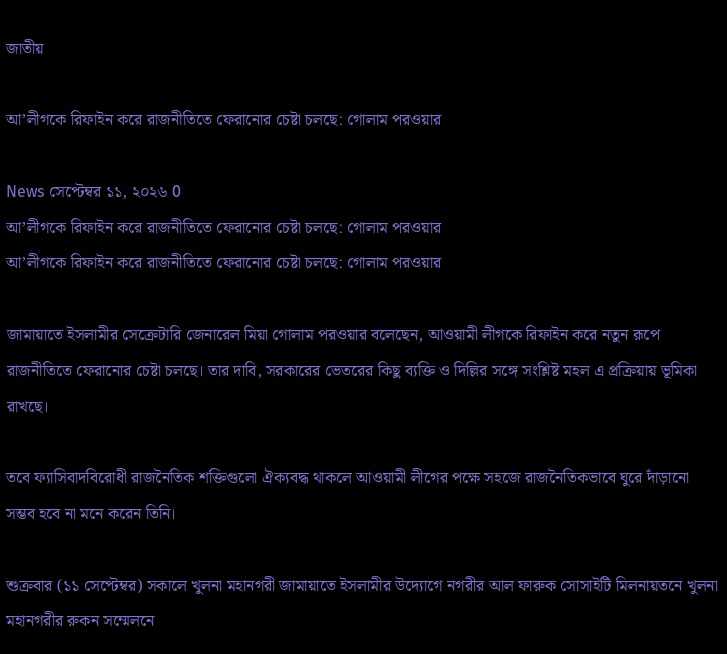জাতীয়

আ’লীগকে রিফাইন করে রাজনীতিতে ফেরানোর চেষ্টা চলছে: গোলাম পরওয়ার

News সেপ্টেম্বর ১১, ২০২৬ 0
আ’লীগকে রিফাইন করে রাজনীতিতে ফেরানোর চেষ্টা চলছে: গোলাম পরওয়ার
আ’লীগকে রিফাইন করে রাজনীতিতে ফেরানোর চেষ্টা চলছে: গোলাম পরওয়ার

জামায়াতে ইসলামীর সেক্রেটারি জেনারেল মিয়া গোলাম পরওয়ার বলেছেন, আওয়ামী লীগকে রিফাইন করে নতুন রূপে রাজনীতিতে ফেরানোর চেষ্টা চলছে। তার দাবি, সরকারের ভেতরের কিছু ব্যক্তি ও দিল্লির সঙ্গে সংশ্লিষ্ট মহল এ প্রক্রিয়ায় ভূমিকা রাখছে।

তবে ফ্যাসিবাদবিরোধী রাজনৈতিক শক্তিগুলো ঐক্যবদ্ধ থাকলে আওয়ামী লীগের পক্ষে সহজে রাজনৈতিকভাবে ঘুরে দাঁড়ানো সম্ভব হবে না মনে করেন তিনি।

শুক্রবার (১১ সেপ্টেম্বর) সকালে খুলনা মহানগরী জামায়াতে ইসলামীর উদ্যোগে নগরীর আল ফারুক সোসাইটি মিলনায়তনে খুলনা মহানগরীর রুকন সম্মেলনে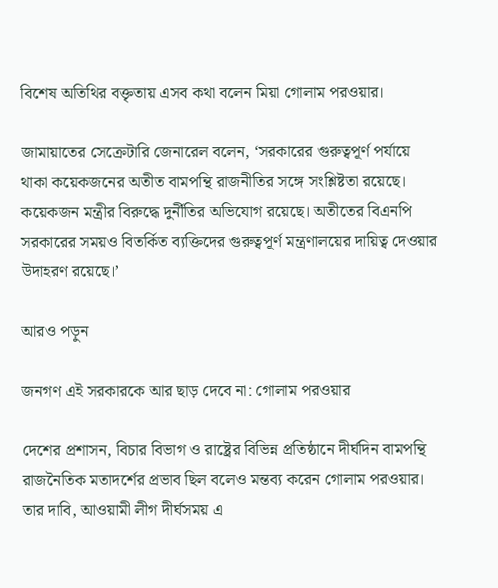বিশেষ অতিথির বক্তৃতায় এসব কথা বলেন মিয়া গোলাম পরওয়ার।

জামায়াতের সেক্রেটারি জেনারেল বলেন, ‘সরকারের গুরুত্বপূর্ণ পর্যায়ে থাকা কয়েকজনের অতীত বামপন্থি রাজনীতির সঙ্গে সংশ্লিষ্টতা রয়েছে। কয়েকজন মন্ত্রীর বিরুদ্ধে দুর্নীতির অভিযোগ রয়েছে। অতীতের বিএনপি সরকারের সময়ও বিতর্কিত ব্যক্তিদের গুরুত্বপূর্ণ মন্ত্রণালয়ের দায়িত্ব দেওয়ার উদাহরণ রয়েছে।’

আরও পড়ুন

জনগণ এই সরকারকে আর ছাড় দেবে না: গোলাম পরওয়ার

দেশের প্রশাসন, বিচার বিভাগ ও রাষ্ট্রের বিভিন্ন প্রতিষ্ঠানে দীর্ঘদিন বামপন্থি রাজনৈতিক মতাদর্শের প্রভাব ছিল বলেও মন্তব্য করেন গোলাম পরওয়ার। তার দাবি, আওয়ামী লীগ দীর্ঘসময় এ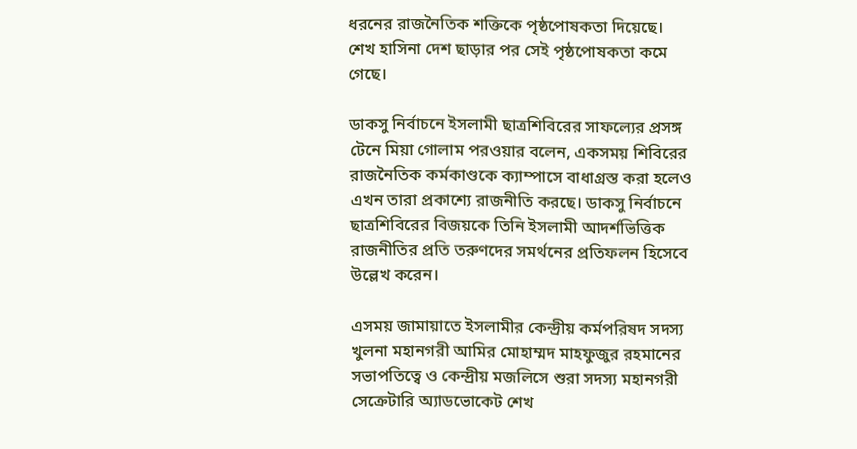ধরনের রাজনৈতিক শক্তিকে পৃষ্ঠপোষকতা দিয়েছে। শেখ হাসিনা দেশ ছাড়ার পর সেই পৃষ্ঠপোষকতা কমে গেছে।

ডাকসু নির্বাচনে ইসলামী ছাত্রশিবিরের সাফল্যের প্রসঙ্গ টেনে মিয়া গোলাম পরওয়ার বলেন, একসময় শিবিরের রাজনৈতিক কর্মকাণ্ডকে ক্যাম্পাসে বাধাগ্রস্ত করা হলেও এখন তারা প্রকাশ্যে রাজনীতি করছে। ডাকসু নির্বাচনে ছাত্রশিবিরের বিজয়কে তিনি ইসলামী আদর্শভিত্তিক রাজনীতির প্রতি তরুণদের সমর্থনের প্রতিফলন হিসেবে উল্লেখ করেন।

এসময় জামায়াতে ইসলামীর কেন্দ্রীয় কর্মপরিষদ সদস্য খুলনা মহানগরী আমির মোহাম্মদ মাহফুজুর রহমানের সভাপতিত্বে ও কেন্দ্রীয় মজলিসে শুরা সদস্য মহানগরী সেক্রেটারি অ্যাডভোকেট শেখ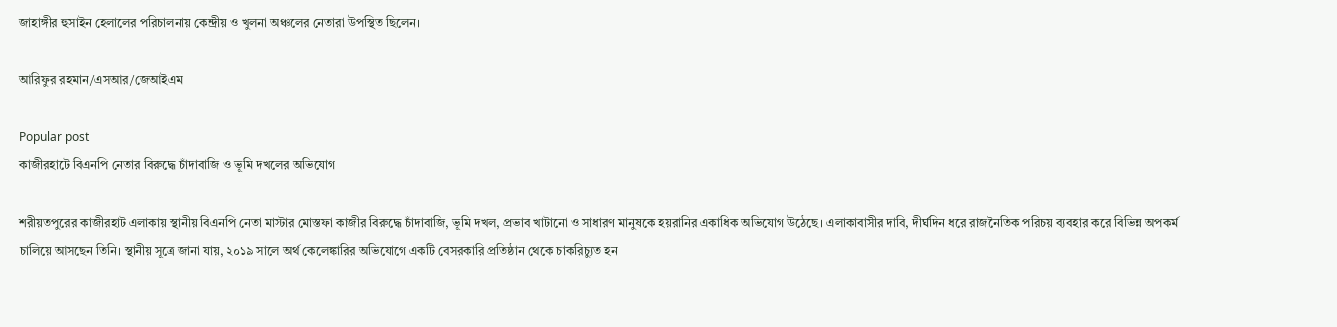জাহাঙ্গীর হুসাইন হেলালের পরিচালনায় কেন্দ্রীয় ও খুলনা অঞ্চলের নেতারা উপস্থিত ছিলেন।

আরিফুর রহমান/এসআর/জেআইএম

Popular post
কাজীরহাটে বিএনপি নেতার বিরুদ্ধে চাঁদাবাজি ও ভূমি দখলের অভিযোগ

শরীয়তপুরের কাজীরহাট এলাকায় স্থানীয় বিএনপি নেতা মাস্টার মোস্তফা কাজীর বিরুদ্ধে চাঁদাবাজি, ভূমি দখল, প্রভাব খাটানো ও সাধারণ মানুষকে হয়রানির একাধিক অভিযোগ উঠেছে। এলাকাবাসীর দাবি, দীর্ঘদিন ধরে রাজনৈতিক পরিচয় ব্যবহার করে বিভিন্ন অপকর্ম চালিয়ে আসছেন তিনি। স্থানীয় সূত্রে জানা যায়, ২০১৯ সালে অর্থ কেলেঙ্কারির অভিযোগে একটি বেসরকারি প্রতিষ্ঠান থেকে চাকরিচ্যুত হন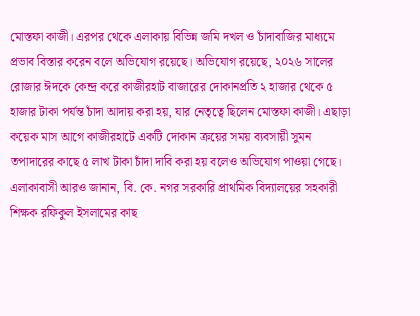মোস্তফা কাজী। এরপর থেকে এলাকায় বিভিন্ন জমি দখল ও চাঁদাবাজির মাধ্যমে প্রভাব বিস্তার করেন বলে অভিযোগ রয়েছে। অভিযোগ রয়েছে, ২০২৬ সালের রোজার ঈদকে কেন্দ্র করে কাজীরহাট বাজারের দোকানপ্রতি ২ হাজার থেকে ৫ হাজার টাকা পর্যন্ত চাঁদা আদায় করা হয়, যার নেতৃত্বে ছিলেন মোস্তফা কাজী। এছাড়া কয়েক মাস আগে কাজীরহাটে একটি দোকান ক্রয়ের সময় ব্যবসায়ী সুমন তপাদারের কাছে ৫ লাখ টাকা চাঁদা দাবি করা হয় বলেও অভিযোগ পাওয়া গেছে। এলাকাবাসী আরও জানান, বি. কে. নগর সরকারি প্রাথমিক বিদ্যালয়ের সহকারী শিক্ষক রফিকুল ইসলামের কাছ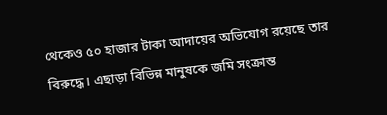থেকেও ৫০ হাজার টাকা আদায়ের অভিযোগ রয়েছে তার বিরুদ্ধে। এছাড়া বিভিন্ন মানুষকে জমি সংক্রান্ত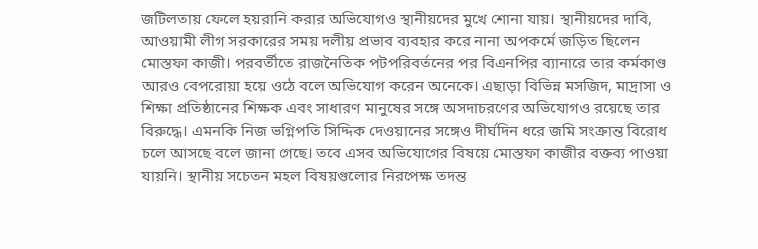জটিলতায় ফেলে হয়রানি করার অভিযোগও স্থানীয়দের মুখে শোনা যায়। স্থানীয়দের দাবি, আওয়ামী লীগ সরকারের সময় দলীয় প্রভাব ব্যবহার করে নানা অপকর্মে জড়িত ছিলেন মোস্তফা কাজী। পরবর্তীতে রাজনৈতিক পটপরিবর্তনের পর বিএনপির ব্যানারে তার কর্মকাণ্ড আরও বেপরোয়া হয়ে ওঠে বলে অভিযোগ করেন অনেকে। এছাড়া বিভিন্ন মসজিদ, মাদ্রাসা ও শিক্ষা প্রতিষ্ঠানের শিক্ষক এবং সাধারণ মানুষের সঙ্গে অসদাচরণের অভিযোগও রয়েছে তার বিরুদ্ধে। এমনকি নিজ ভগ্নিপতি সিদ্দিক দেওয়ানের সঙ্গেও দীর্ঘদিন ধরে জমি সংক্রান্ত বিরোধ চলে আসছে বলে জানা গেছে। তবে এসব অভিযোগের বিষয়ে মোস্তফা কাজীর বক্তব্য পাওয়া যায়নি। স্থানীয় সচেতন মহল বিষয়গুলোর নিরপেক্ষ তদন্ত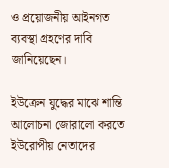ও প্রয়োজনীয় আইনগত ব্যবস্থা গ্রহণের দাবি জানিয়েছেন।

ইউক্রেন যুদ্ধের মাঝে শান্তি আলোচনা জোরালো করতে ইউরোপীয় নেতাদের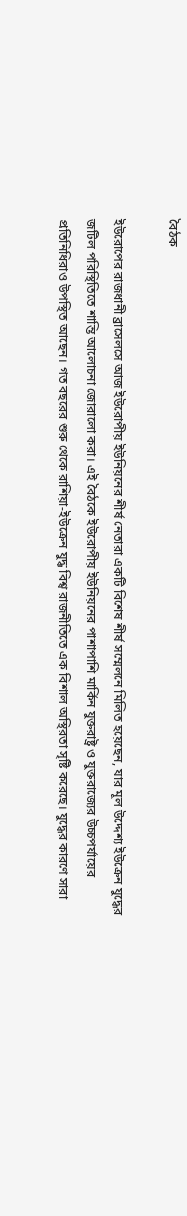বৈঠক

ইউরোপের রাজধানী ব্রাসেলসে আজ ইউরোপীয় ইউনিয়নের শীর্ষ নেতারা একটি বিশেষ শীর্ষ সম্মেলনে মিলিত হয়েছেন, যার মূল উদ্দেশ্য ইউক্রেন যুদ্ধের জটিল পরিস্থিতিতে শান্তি আলোচনা জোরালো করা। এই বৈঠকে ইউরোপীয় ইউনিয়নের পাশাপাশি মার্কিন যুক্তরাষ্ট্র ও যুক্তরাজ্যের উচ্চপর্যায়ের প্রতিনিধিরাও উপস্থিত আছেন। গত বছরের শুরু থেকে রাশিয়া-ইউক্রেন যুদ্ধ বিশ্ব রাজনীতিতে এক বিশাল অস্থিরতা সৃষ্টি করেছে। যুদ্ধের কারণে সারা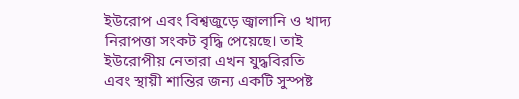ইউরোপ এবং বিশ্বজুড়ে জ্বালানি ও খাদ্য নিরাপত্তা সংকট বৃদ্ধি পেয়েছে। তাই ইউরোপীয় নেতারা এখন যুদ্ধবিরতি এবং স্থায়ী শান্তির জন্য একটি সুস্পষ্ট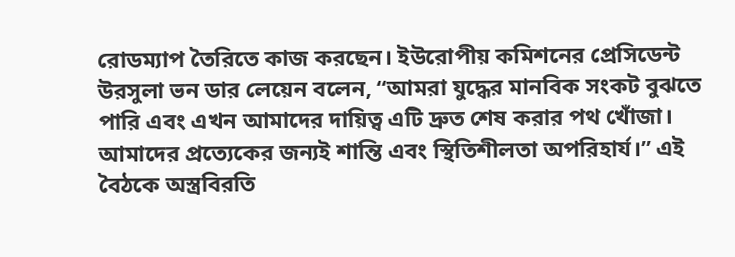রোডম্যাপ তৈরিতে কাজ করছেন। ইউরোপীয় কমিশনের প্রেসিডেন্ট উরসুলা ভন ডার লেয়েন বলেন, “আমরা যুদ্ধের মানবিক সংকট বুঝতে পারি এবং এখন আমাদের দায়িত্ব এটি দ্রুত শেষ করার পথ খোঁজা। আমাদের প্রত্যেকের জন্যই শান্তি এবং স্থিতিশীলতা অপরিহার্য।” এই বৈঠকে অস্ত্রবিরতি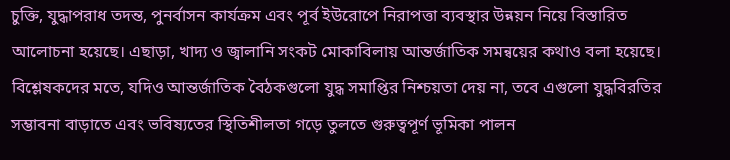চুক্তি, যুদ্ধাপরাধ তদন্ত, পুনর্বাসন কার্যক্রম এবং পূর্ব ইউরোপে নিরাপত্তা ব্যবস্থার উন্নয়ন নিয়ে বিস্তারিত আলোচনা হয়েছে। এছাড়া, খাদ্য ও জ্বালানি সংকট মোকাবিলায় আন্তর্জাতিক সমন্বয়ের কথাও বলা হয়েছে। বিশ্লেষকদের মতে, যদিও আন্তর্জাতিক বৈঠকগুলো যুদ্ধ সমাপ্তির নিশ্চয়তা দেয় না, তবে এগুলো যুদ্ধবিরতির সম্ভাবনা বাড়াতে এবং ভবিষ্যতের স্থিতিশীলতা গড়ে তুলতে গুরুত্বপূর্ণ ভূমিকা পালন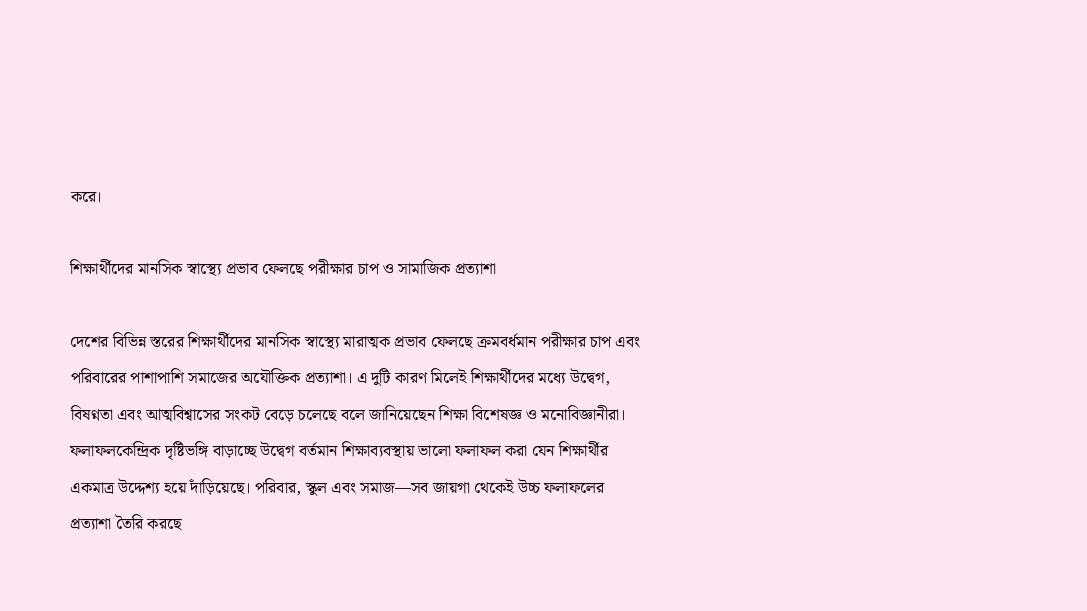করে।

শিক্ষার্থীদের মানসিক স্বাস্থ্যে প্রভাব ফেলছে পরীক্ষার চাপ ও সামাজিক প্রত্যাশা

দেশের বিভিন্ন স্তরের শিক্ষার্থীদের মানসিক স্বাস্থ্যে মারাত্মক প্রভাব ফেলছে ক্রমবর্ধমান পরীক্ষার চাপ এবং পরিবারের পাশাপাশি সমাজের অযৌক্তিক প্রত্যাশা। এ দুটি কারণ মিলেই শিক্ষার্থীদের মধ্যে উদ্বেগ, বিষণ্নতা এবং আত্মবিশ্বাসের সংকট বেড়ে চলেছে বলে জানিয়েছেন শিক্ষা বিশেষজ্ঞ ও মনোবিজ্ঞানীরা।   ফলাফলকেন্দ্রিক দৃষ্টিভঙ্গি বাড়াচ্ছে উদ্বেগ বর্তমান শিক্ষাব্যবস্থায় ভালো ফলাফল করা যেন শিক্ষার্থীর একমাত্র উদ্দেশ্য হয়ে দাঁড়িয়েছে। পরিবার, স্কুল এবং সমাজ—সব জায়গা থেকেই উচ্চ ফলাফলের প্রত্যাশা তৈরি করছে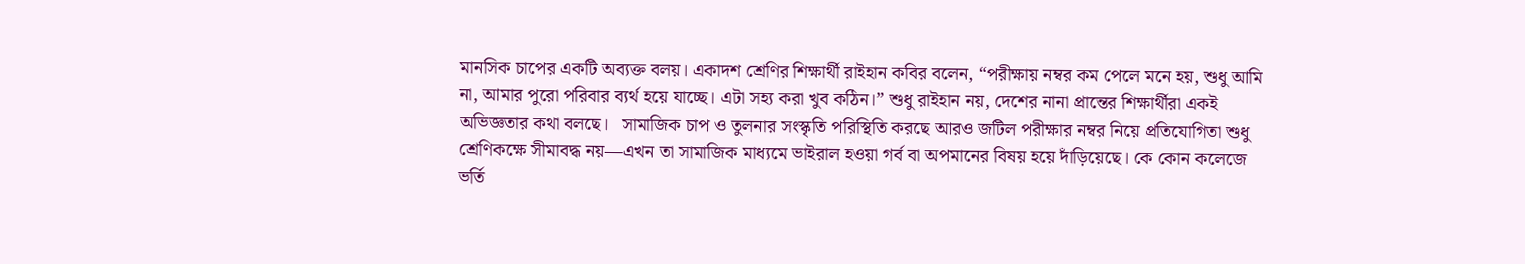মানসিক চাপের একটি অব্যক্ত বলয়। একাদশ শ্রেণির শিক্ষার্থী রাইহান কবির বলেন, “পরীক্ষায় নম্বর কম পেলে মনে হয়, শুধু আমি না, আমার পুরো পরিবার ব্যর্থ হয়ে যাচ্ছে। এটা সহ্য করা খুব কঠিন।” শুধু রাইহান নয়, দেশের নানা প্রান্তের শিক্ষার্থীরা একই অভিজ্ঞতার কথা বলছে।   সামাজিক চাপ ও তুলনার সংস্কৃতি পরিস্থিতি করছে আরও জটিল পরীক্ষার নম্বর নিয়ে প্রতিযোগিতা শুধু শ্রেণিকক্ষে সীমাবদ্ধ নয়—এখন তা সামাজিক মাধ্যমে ভাইরাল হওয়া গর্ব বা অপমানের বিষয় হয়ে দাঁড়িয়েছে। কে কোন কলেজে ভর্তি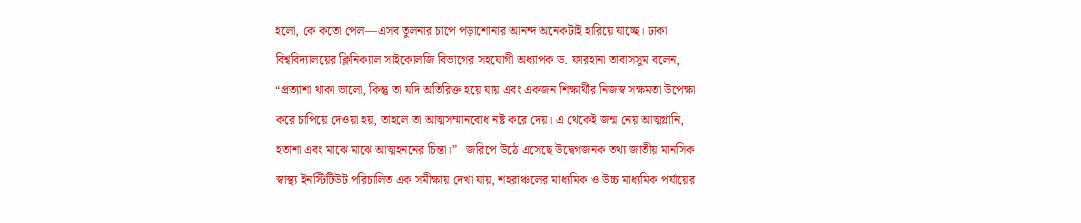হলো, কে কতো পেল—এসব তুলনার চাপে পড়াশোনার আনন্দ অনেকটাই হারিয়ে যাচ্ছে। ঢাকা বিশ্ববিদ্যালয়ের ক্লিনিক্যাল সাইকোলজি বিভাগের সহযোগী অধ্যাপক ড. ফারহানা তাবাসসুম বলেন, “প্রত্যাশা থাকা ভালো, কিন্তু তা যদি অতিরিক্ত হয়ে যায় এবং একজন শিক্ষার্থীর নিজস্ব সক্ষমতা উপেক্ষা করে চাপিয়ে দেওয়া হয়, তাহলে তা আত্মসম্মানবোধ নষ্ট করে দেয়। এ থেকেই জন্ম নেয় আত্মগ্লানি, হতাশা এবং মাঝে মাঝে আত্মহননের চিন্তা।”   জরিপে উঠে এসেছে উদ্বেগজনক তথ্য জাতীয় মানসিক স্বাস্থ্য ইনস্টিটিউট পরিচালিত এক সমীক্ষায় দেখা যায়, শহরাঞ্চলের মাধ্যমিক ও উচ্চ মাধ্যমিক পর্যায়ের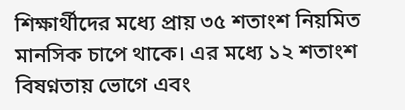শিক্ষার্থীদের মধ্যে প্রায় ৩৫ শতাংশ নিয়মিত মানসিক চাপে থাকে। এর মধ্যে ১২ শতাংশ বিষণ্নতায় ভোগে এবং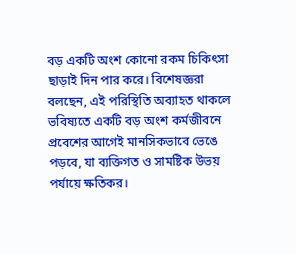বড় একটি অংশ কোনো রকম চিকিৎসা ছাড়াই দিন পার করে। বিশেষজ্ঞরা বলছেন, এই পরিস্থিতি অব্যাহত থাকলে ভবিষ্যতে একটি বড় অংশ কর্মজীবনে প্রবেশের আগেই মানসিকভাবে ভেঙে পড়বে, যা ব্যক্তিগত ও সামষ্টিক উভয় পর্যায়ে ক্ষতিকর।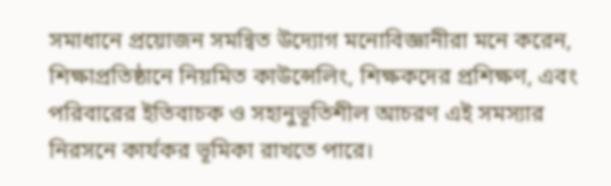সমাধানে প্রয়োজন সমন্বিত উদ্যোগ মনোবিজ্ঞানীরা মনে করেন, শিক্ষাপ্রতিষ্ঠানে নিয়মিত কাউন্সেলিং, শিক্ষকদের প্রশিক্ষণ, এবং পরিবারের ইতিবাচক ও সহানুভূতিশীল আচরণ এই সমস্যার নিরসনে কার্যকর ভূমিকা রাখতে পারে।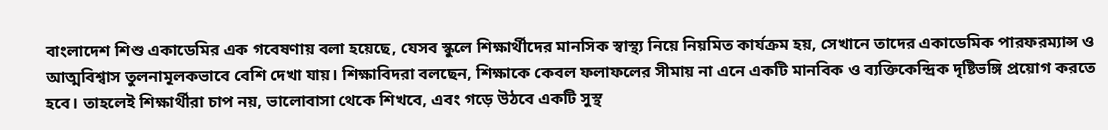বাংলাদেশ শিশু একাডেমির এক গবেষণায় বলা হয়েছে, যেসব স্কুলে শিক্ষার্থীদের মানসিক স্বাস্থ্য নিয়ে নিয়মিত কার্যক্রম হয়, সেখানে তাদের একাডেমিক পারফরম্যান্স ও আত্মবিশ্বাস তুলনামূলকভাবে বেশি দেখা যায়। শিক্ষাবিদরা বলছেন, শিক্ষাকে কেবল ফলাফলের সীমায় না এনে একটি মানবিক ও ব্যক্তিকেন্দ্রিক দৃষ্টিভঙ্গি প্রয়োগ করতে হবে। তাহলেই শিক্ষার্থীরা চাপ নয়, ভালোবাসা থেকে শিখবে, এবং গড়ে উঠবে একটি সুস্থ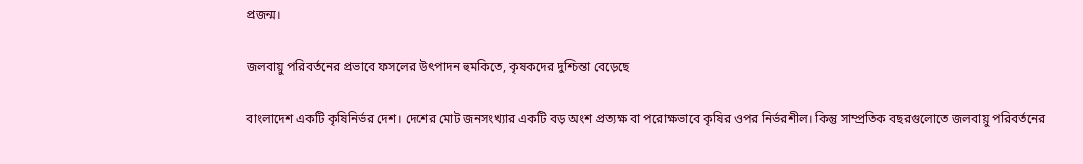প্রজন্ম।

জলবায়ু পরিবর্তনের প্রভাবে ফসলের উৎপাদন হুমকিতে, কৃষকদের দুশ্চিন্তা বেড়েছে

বাংলাদেশ একটি কৃষিনির্ভর দেশ। দেশের মোট জনসংখ্যার একটি বড় অংশ প্রত্যক্ষ বা পরোক্ষভাবে কৃষির ওপর নির্ভরশীল। কিন্তু সাম্প্রতিক বছরগুলোতে জলবায়ু পরিবর্তনের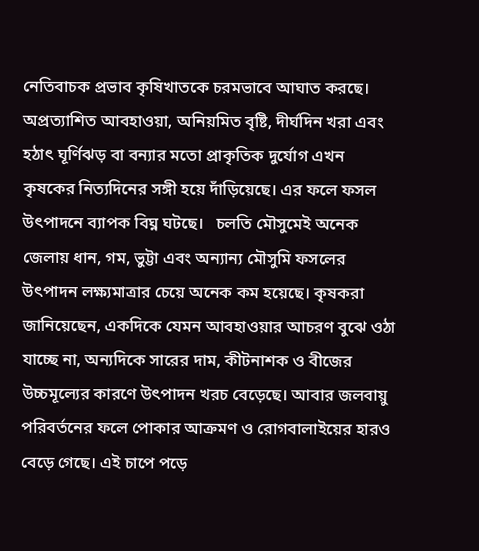নেতিবাচক প্রভাব কৃষিখাতকে চরমভাবে আঘাত করছে। অপ্রত্যাশিত আবহাওয়া, অনিয়মিত বৃষ্টি, দীর্ঘদিন খরা এবং হঠাৎ ঘূর্ণিঝড় বা বন্যার মতো প্রাকৃতিক দুর্যোগ এখন কৃষকের নিত্যদিনের সঙ্গী হয়ে দাঁড়িয়েছে। এর ফলে ফসল উৎপাদনে ব্যাপক বিঘ্ন ঘটছে।   চলতি মৌসুমেই অনেক জেলায় ধান, গম, ভুট্টা এবং অন্যান্য মৌসুমি ফসলের উৎপাদন লক্ষ্যমাত্রার চেয়ে অনেক কম হয়েছে। কৃষকরা জানিয়েছেন, একদিকে যেমন আবহাওয়ার আচরণ বুঝে ওঠা যাচ্ছে না, অন্যদিকে সারের দাম, কীটনাশক ও বীজের উচ্চমূল্যের কারণে উৎপাদন খরচ বেড়েছে। আবার জলবায়ু পরিবর্তনের ফলে পোকার আক্রমণ ও রোগবালাইয়ের হারও বেড়ে গেছে। এই চাপে পড়ে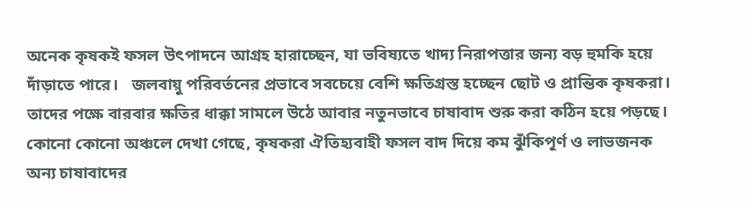অনেক কৃষকই ফসল উৎপাদনে আগ্রহ হারাচ্ছেন, যা ভবিষ্যতে খাদ্য নিরাপত্তার জন্য বড় হুমকি হয়ে দাঁড়াতে পারে।   জলবায়ু পরিবর্তনের প্রভাবে সবচেয়ে বেশি ক্ষতিগ্রস্ত হচ্ছেন ছোট ও প্রান্তিক কৃষকরা। তাদের পক্ষে বারবার ক্ষতির ধাক্কা সামলে উঠে আবার নতুনভাবে চাষাবাদ শুরু করা কঠিন হয়ে পড়ছে। কোনো কোনো অঞ্চলে দেখা গেছে, কৃষকরা ঐতিহ্যবাহী ফসল বাদ দিয়ে কম ঝুঁকিপূর্ণ ও লাভজনক অন্য চাষাবাদের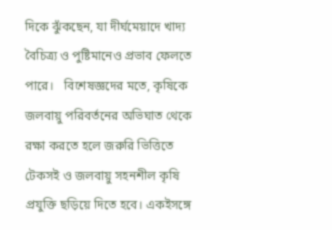দিকে ঝুঁকছেন, যা দীর্ঘমেয়াদে খাদ্য বৈচিত্র্য ও পুষ্টিমানেও প্রভাব ফেলতে পারে।   বিশেষজ্ঞদের মতে, কৃষিকে জলবায়ু পরিবর্তনের অভিঘাত থেকে রক্ষা করতে হলে জরুরি ভিত্তিতে টেকসই ও জলবায়ু সহনশীল কৃষি প্রযুক্তি ছড়িয়ে দিতে হবে। একইসঙ্গে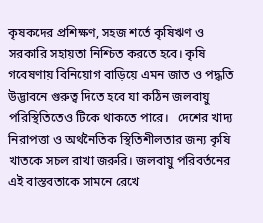কৃষকদের প্রশিক্ষণ, সহজ শর্তে কৃষিঋণ ও সরকারি সহায়তা নিশ্চিত করতে হবে। কৃষি গবেষণায় বিনিয়োগ বাড়িয়ে এমন জাত ও পদ্ধতি উদ্ভাবনে গুরুত্ব দিতে হবে যা কঠিন জলবায়ু পরিস্থিতিতেও টিকে থাকতে পারে।   দেশের খাদ্য নিরাপত্তা ও অর্থনৈতিক স্থিতিশীলতার জন্য কৃষি খাতকে সচল রাখা জরুরি। জলবায়ু পরিবর্তনের এই বাস্তবতাকে সামনে রেখে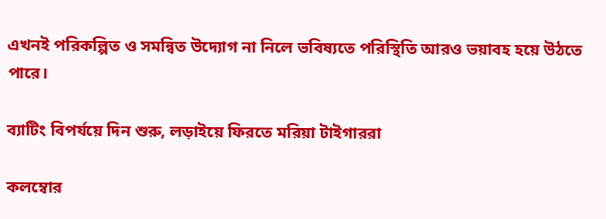এখনই পরিকল্পিত ও সমন্বিত উদ্যোগ না নিলে ভবিষ্যতে পরিস্থিতি আরও ভয়াবহ হয়ে উঠতে পারে।

ব্যাটিং বিপর্যয়ে দিন শুরু, লড়াইয়ে ফিরতে মরিয়া টাইগাররা

কলম্বোর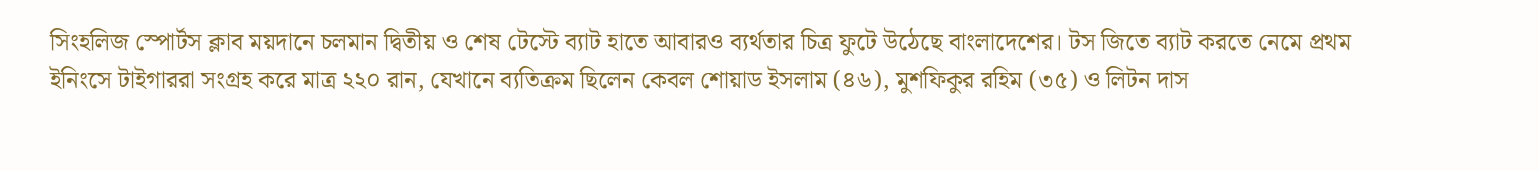সিংহলিজ স্পোর্টস ক্লাব ময়দানে চলমান দ্বিতীয় ও শেষ টেস্টে ব্যাট হাতে আবারও ব্যর্থতার চিত্র ফুটে উঠেছে বাংলাদেশের। টস জিতে ব্যাট করতে নেমে প্রথম ইনিংসে টাইগাররা সংগ্রহ করে মাত্র ২২০ রান, যেখানে ব্যতিক্রম ছিলেন কেবল শোয়াড ইসলাম (৪৬), মুশফিকুর রহিম (৩৫) ও লিটন দাস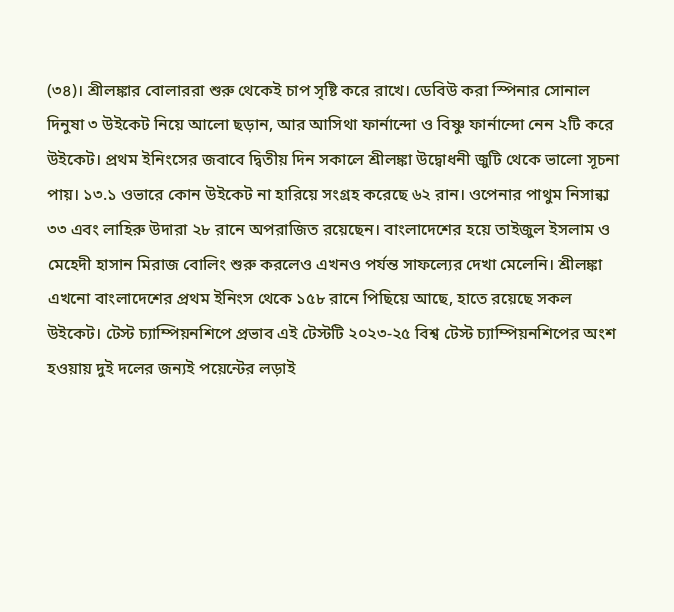(৩৪)। শ্রীলঙ্কার বোলাররা শুরু থেকেই চাপ সৃষ্টি করে রাখে। ডেবিউ করা স্পিনার সোনাল দিনুষা ৩ উইকেট নিয়ে আলো ছড়ান, আর আসিথা ফার্নান্দো ও বিষ্ণু ফার্নান্দো নেন ২টি করে উইকেট। প্রথম ইনিংসের জবাবে দ্বিতীয় দিন সকালে শ্রীলঙ্কা উদ্বোধনী জুটি থেকে ভালো সূচনা পায়। ১৩.১ ওভারে কোন উইকেট না হারিয়ে সংগ্রহ করেছে ৬২ রান। ওপেনার পাথুম নিসান্কা ৩৩ এবং লাহিরু উদারা ২৮ রানে অপরাজিত রয়েছেন। বাংলাদেশের হয়ে তাইজুল ইসলাম ও মেহেদী হাসান মিরাজ বোলিং শুরু করলেও এখনও পর্যন্ত সাফল্যের দেখা মেলেনি। শ্রীলঙ্কা এখনো বাংলাদেশের প্রথম ইনিংস থেকে ১৫৮ রানে পিছিয়ে আছে, হাতে রয়েছে সকল উইকেট। টেস্ট চ্যাম্পিয়নশিপে প্রভাব এই টেস্টটি ২০২৩-২৫ বিশ্ব টেস্ট চ্যাম্পিয়নশিপের অংশ হওয়ায় দুই দলের জন্যই পয়েন্টের লড়াই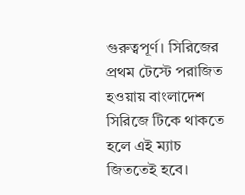গুরুত্বপূর্ণ। সিরিজের প্রথম টেস্টে পরাজিত হওয়ায় বাংলাদেশ সিরিজে টিকে থাকতে হলে এই ম্যাচ জিততেই হবে।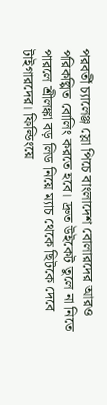পরবর্তী চ্যালেঞ্জ স্লো পিচে বাংলাদেশ বোলারদের আরও পরিকল্পিত বোলিং করতে হবে। দ্রুত উইকেট তুলে না নিতে পারলে শ্রীলঙ্কা বড় লিড নিয়ে ম্যাচ থেকে ছিটকে দেবে টাইগারদের। ফিল্ডিংয়ে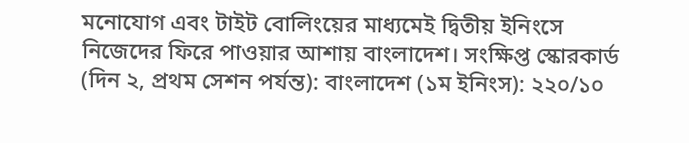মনোযোগ এবং টাইট বোলিংয়ের মাধ্যমেই দ্বিতীয় ইনিংসে নিজেদের ফিরে পাওয়ার আশায় বাংলাদেশ। সংক্ষিপ্ত স্কোরকার্ড (দিন ২, প্রথম সেশন পর্যন্ত): বাংলাদেশ (১ম ইনিংস): ২২০/১০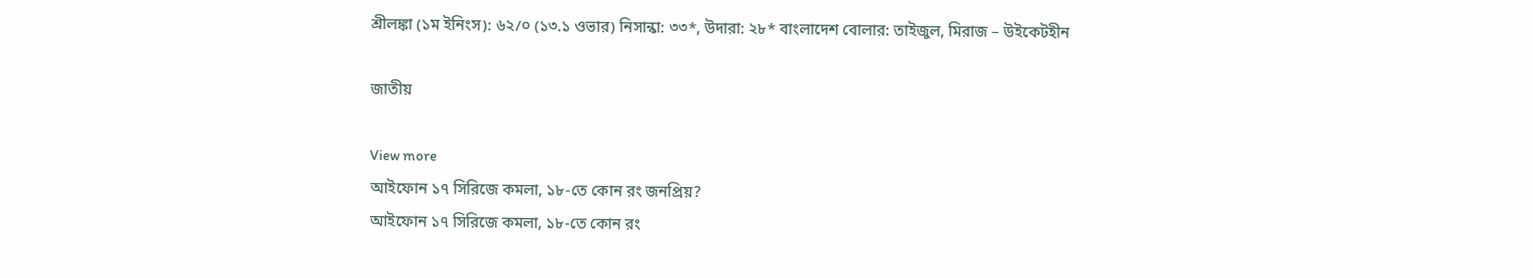শ্রীলঙ্কা (১ম ইনিংস): ৬২/০ (১৩.১ ওভার) নিসান্কা: ৩৩*, উদারা: ২৮* বাংলাদেশ বোলার: তাইজুল, মিরাজ – উইকেটহীন

জাতীয়

View more
আইফোন ১৭ সিরিজে কমলা, ১৮-তে কোন রং জনপ্রিয়?
আইফোন ১৭ সিরিজে কমলা, ১৮-তে কোন রং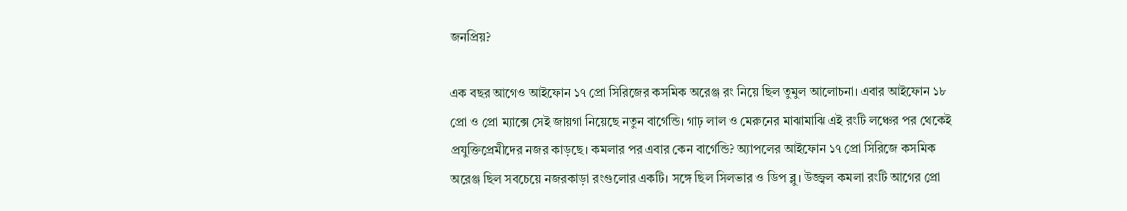জনপ্রিয়?

এক বছর আগেও আইফোন ১৭ প্রো সিরিজের কসমিক অরেঞ্জ রং নিয়ে ছিল তুমুল আলোচনা। এবার আইফোন ১৮ প্রো ও প্রো ম্যাক্সে সেই জায়গা নিয়েছে নতুন বার্গেন্ডি। গাঢ় লাল ও মেরুনের মাঝামাঝি এই রংটি লঞ্চের পর থেকেই প্রযুক্তিপ্রেমীদের নজর কাড়ছে। কমলার পর এবার কেন বার্গেন্ডি? অ্যাপলের আইফোন ১৭ প্রো সিরিজে কসমিক অরেঞ্জ ছিল সবচেয়ে নজরকাড়া রংগুলোর একটি। সঙ্গে ছিল সিলভার ও ডিপ ব্লু। উজ্জ্বল কমলা রংটি আগের প্রো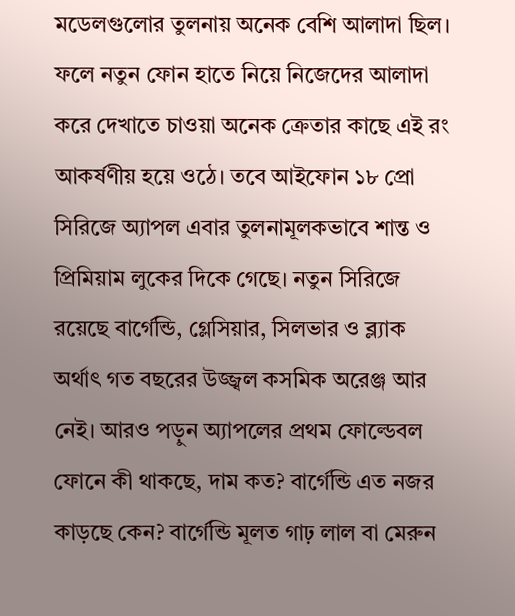মডেলগুলোর তুলনায় অনেক বেশি আলাদা ছিল। ফলে নতুন ফোন হাতে নিয়ে নিজেদের আলাদা করে দেখাতে চাওয়া অনেক ক্রেতার কাছে এই রং আকর্ষণীয় হয়ে ওঠে। তবে আইফোন ১৮ প্রো সিরিজে অ্যাপল এবার তুলনামূলকভাবে শান্ত ও প্রিমিয়াম লুকের দিকে গেছে। নতুন সিরিজে রয়েছে বার্গেন্ডি, গ্লেসিয়ার, সিলভার ও ব্ল্যাক অর্থাৎ গত বছরের উজ্জ্বল কসমিক অরেঞ্জ আর নেই। আরও পড়ুন অ্যাপলের প্রথম ফোল্ডেবল ফোনে কী থাকছে, দাম কত? বার্গেন্ডি এত নজর কাড়ছে কেন? বার্গেন্ডি মূলত গাঢ় লাল বা মেরুন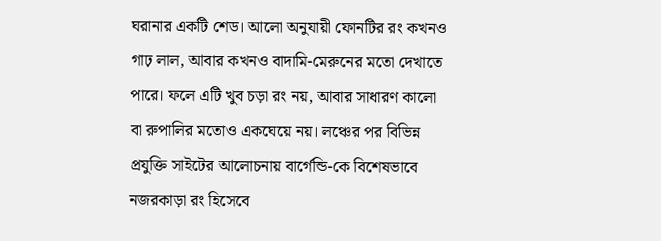ঘরানার একটি শেড। আলো অনুযায়ী ফোনটির রং কখনও গাঢ় লাল, আবার কখনও বাদামি-মেরুনের মতো দেখাতে পারে। ফলে এটি খুব চড়া রং নয়, আবার সাধারণ কালো বা রুপালির মতোও একঘেয়ে নয়। লঞ্চের পর বিভিন্ন প্রযুক্তি সাইটের আলোচনায় বার্গেন্ডি-কে বিশেষভাবে নজরকাড়া রং হিসেবে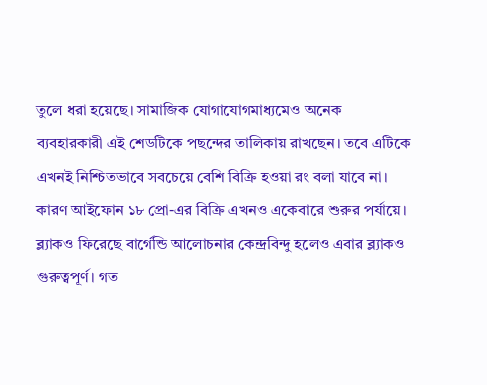তুলে ধরা হয়েছে। সামাজিক যোগাযোগমাধ্যমেও অনেক ব্যবহারকারী এই শেডটিকে পছন্দের তালিকায় রাখছেন। তবে এটিকে এখনই নিশ্চিতভাবে সবচেয়ে বেশি বিক্রি হওয়া রং বলা যাবে না। কারণ আইফোন ১৮ প্রো-এর বিক্রি এখনও একেবারে শুরুর পর্যায়ে। ব্ল্যাকও ফিরেছে বার্গেন্ডি আলোচনার কেন্দ্রবিন্দু হলেও এবার ব্ল্যাকও গুরুত্বপূর্ণ। গত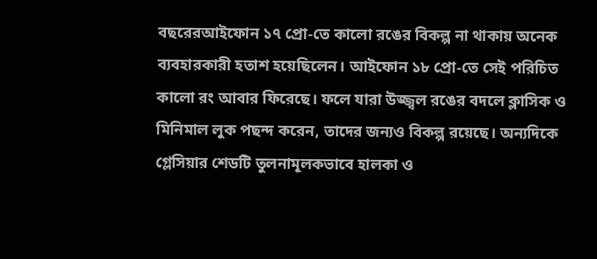বছরেরআইফোন ১৭ প্রো-তে কালো রঙের বিকল্প না থাকায় অনেক ব্যবহারকারী হতাশ হয়েছিলেন। আইফোন ১৮ প্রো-তে সেই পরিচিত কালো রং আবার ফিরেছে। ফলে যারা উজ্জ্বল রঙের বদলে ক্লাসিক ও মিনিমাল লুক পছন্দ করেন, তাদের জন্যও বিকল্প রয়েছে। অন্যদিকে গ্লেসিয়ার শেডটি তুলনামূলকভাবে হালকা ও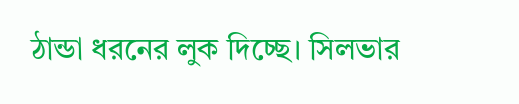ঠান্ডা ধরনের লুক দিচ্ছে। সিলভার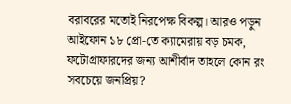বরাবরের মতোই নিরপেক্ষ বিকল্প। আরও পড়ুন আইফোন ১৮ প্রো-তে ক্যামেরায় বড় চমক, ফটোগ্রাফারদের জন্য আশীর্বাদ তাহলে কোন রং সবচেয়ে জনপ্রিয়?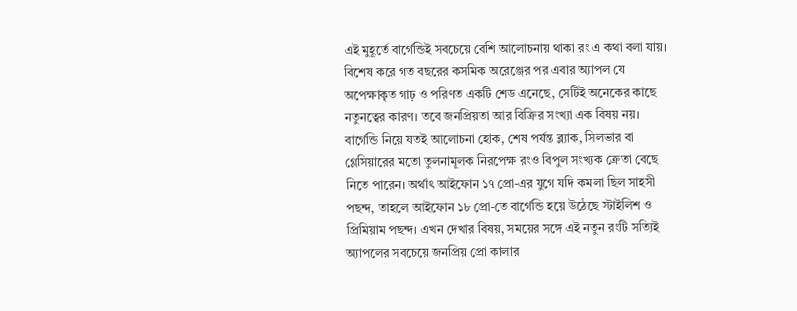এই মুহূর্তে বার্গেন্ডিই সবচেয়ে বেশি আলোচনায় থাকা রং এ কথা বলা যায়। বিশেষ করে গত বছরের কসমিক অরেঞ্জের পর এবার অ্যাপল যে অপেক্ষাকৃত গাঢ় ও পরিণত একটি শেড এনেছে, সেটিই অনেকের কাছে নতুনত্বের কারণ। তবে জনপ্রিয়তা আর বিক্রির সংখ্যা এক বিষয় নয়। বার্গেন্ডি নিয়ে যতই আলোচনা হোক, শেষ পর্যন্ত ব্ল্যাক, সিলভার বা গ্লেসিয়ারের মতো তুলনামূলক নিরপেক্ষ রংও বিপুল সংখ্যক ক্রেতা বেছে নিতে পারেন। অর্থাৎ আইফোন ১৭ প্রো-এর যুগে যদি কমলা ছিল সাহসী পছন্দ, তাহলে আইফোন ১৮ প্রো-তে বার্গেন্ডি হয়ে উঠেছে স্টাইলিশ ও প্রিমিয়াম পছন্দ। এখন দেখার বিষয়, সময়ের সঙ্গে এই নতুন রংটি সত্যিই অ্যাপলের সবচেয়ে জনপ্রিয় প্রো কালার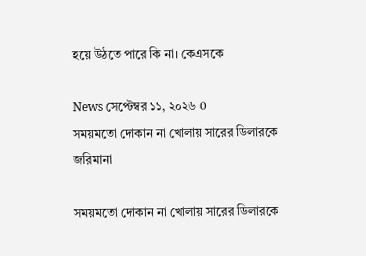হয়ে উঠতে পারে কি না। কেএসকে

News সেপ্টেম্বর ১১, ২০২৬ 0
সময়মতো দোকান না খোলায় সারের ডিলারকে জরিমানা

সময়মতো দোকান না খোলায় সারের ডিলারকে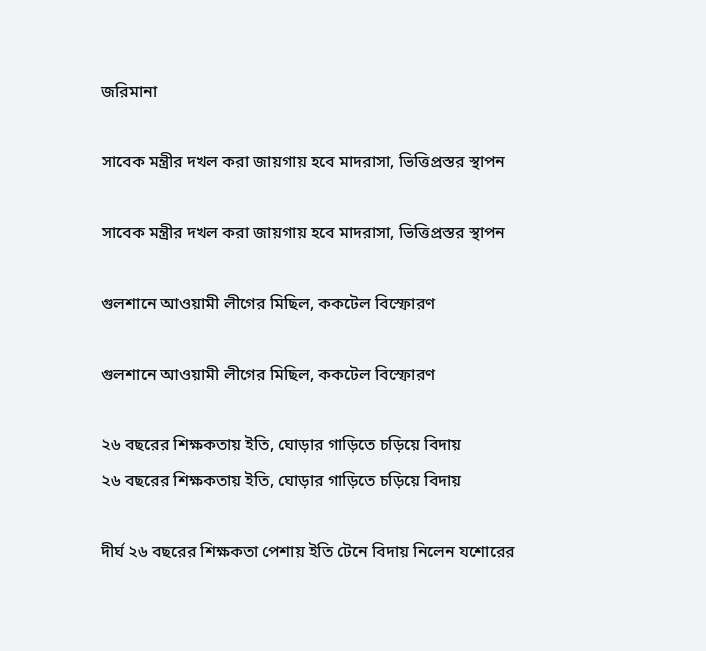জরিমানা

সাবেক মন্ত্রীর দখল করা জায়গায় হবে মাদরাসা, ভিত্তিপ্রস্তর স্থাপন

সাবেক মন্ত্রীর দখল করা জায়গায় হবে মাদরাসা, ভিত্তিপ্রস্তর স্থাপন

গুলশানে আওয়ামী লীগের মিছিল, ককটেল বিস্ফোরণ

গুলশানে আওয়ামী লীগের মিছিল, ককটেল বিস্ফোরণ

২৬ বছরের শিক্ষকতায় ইতি, ঘোড়ার গাড়িতে চড়িয়ে বিদায়
২৬ বছরের শিক্ষকতায় ইতি, ঘোড়ার গাড়িতে চড়িয়ে বিদায়

দীর্ঘ ২৬ বছরের শিক্ষকতা পেশায় ইতি টেনে বিদায় নিলেন যশোরের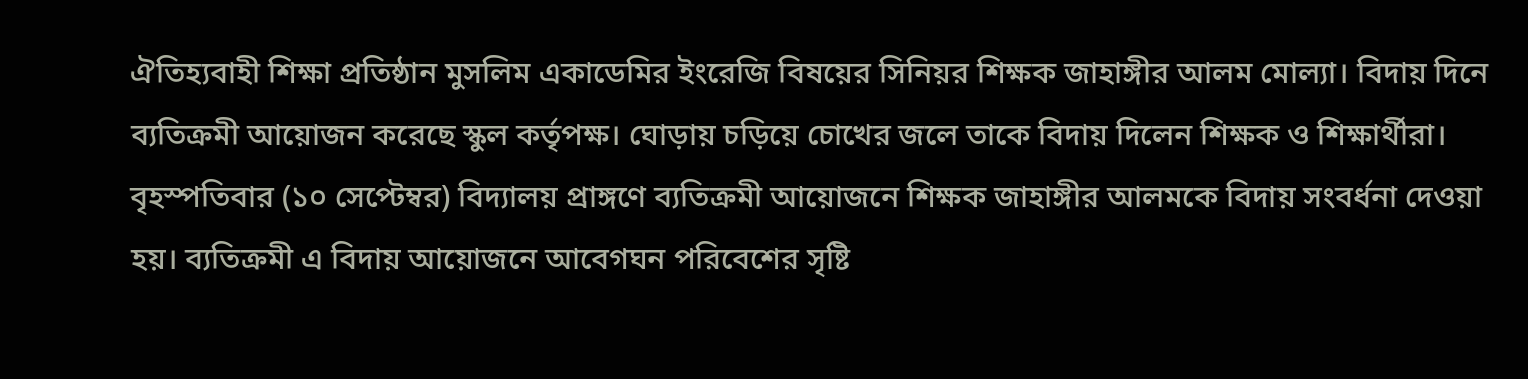ঐতিহ্যবাহী শিক্ষা প্রতিষ্ঠান মুসলিম একাডেমির ইংরেজি বিষয়ের সিনিয়র শিক্ষক জাহাঙ্গীর আলম মোল্যা। বিদায় দিনে ব্যতিক্রমী আয়োজন করেছে স্কুল কর্তৃপক্ষ। ঘোড়ায় চড়িয়ে চোখের জলে তাকে বিদায় দিলেন শিক্ষক ও শিক্ষার্থীরা। বৃহস্পতিবার (১০ সেপ্টেম্বর) বিদ্যালয় প্রাঙ্গণে ব্যতিক্রমী আয়োজনে শিক্ষক জাহাঙ্গীর আলমকে বিদায় সংবর্ধনা দেওয়া হয়। ব্যতিক্রমী এ বিদায় আয়োজনে আবেগঘন পরিবেশের সৃষ্টি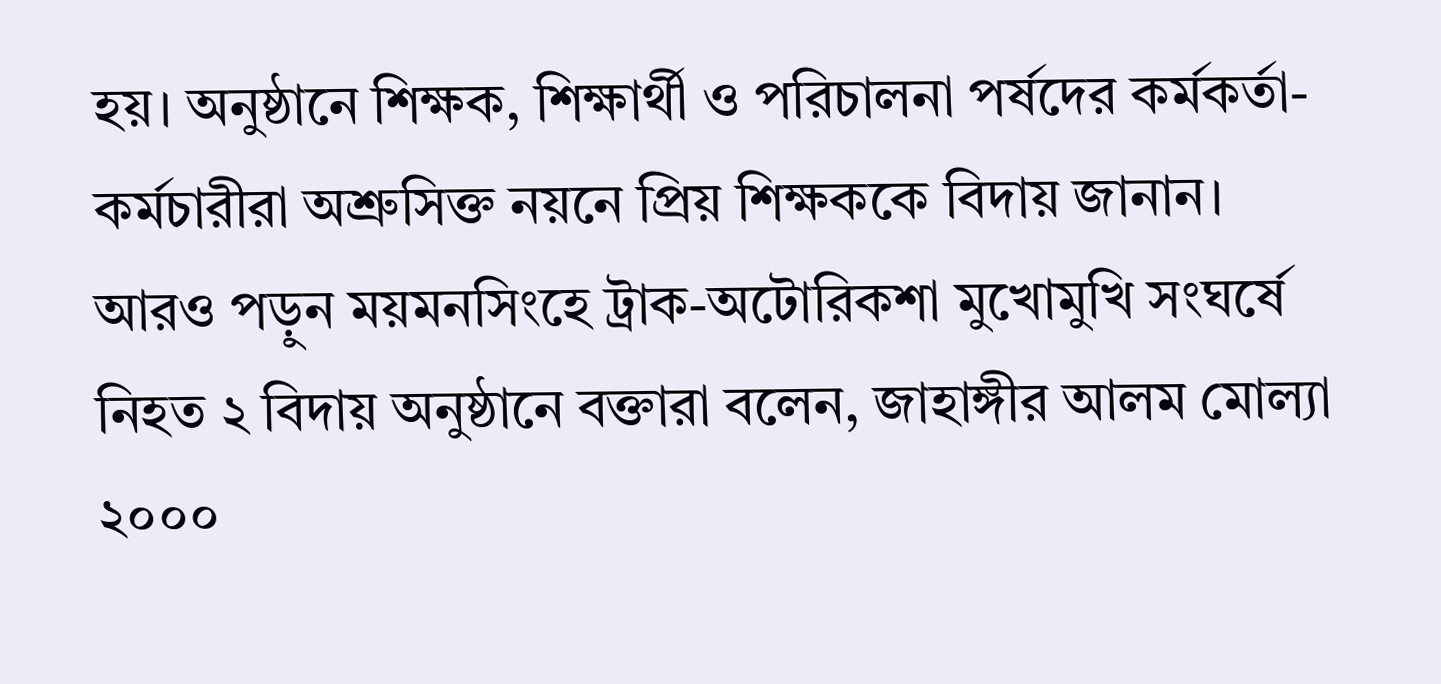হয়। অনুষ্ঠানে শিক্ষক, শিক্ষার্থী ও পরিচালনা পর্ষদের কর্মকর্তা-কর্মচারীরা অশ্রুসিক্ত নয়নে প্রিয় শিক্ষককে বিদায় জানান। আরও পড়ুন ময়মনসিংহে ট্রাক-অটোরিকশা মুখোমুখি সংঘর্ষে নিহত ২ বিদায় অনুষ্ঠানে বক্তারা বলেন, জাহাঙ্গীর আলম মোল্যা ২০০০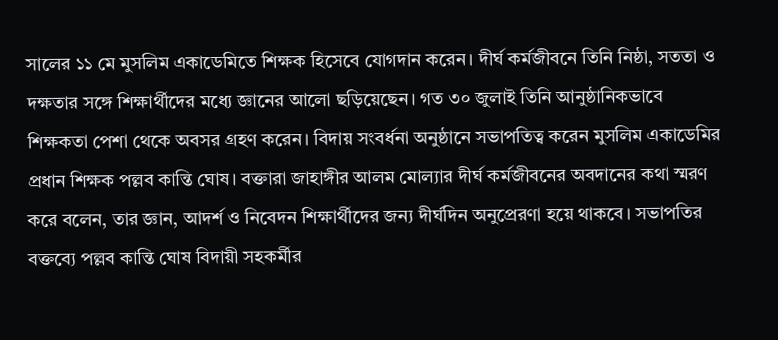সালের ১১ মে মুসলিম একাডেমিতে শিক্ষক হিসেবে যোগদান করেন। দীর্ঘ কর্মজীবনে তিনি নিষ্ঠা, সততা ও দক্ষতার সঙ্গে শিক্ষার্থীদের মধ্যে জ্ঞানের আলো ছড়িয়েছেন। গত ৩০ জুলাই তিনি আনুষ্ঠানিকভাবে শিক্ষকতা পেশা থেকে অবসর গ্রহণ করেন। বিদায় সংবর্ধনা অনুষ্ঠানে সভাপতিত্ব করেন মুসলিম একাডেমির প্রধান শিক্ষক পল্লব কান্তি ঘোষ। বক্তারা জাহাঙ্গীর আলম মোল্যার দীর্ঘ কর্মজীবনের অবদানের কথা স্মরণ করে বলেন, তার জ্ঞান, আদর্শ ও নিবেদন শিক্ষার্থীদের জন্য দীর্ঘদিন অনুপ্রেরণা হয়ে থাকবে। সভাপতির বক্তব্যে পল্লব কান্তি ঘোষ বিদায়ী সহকর্মীর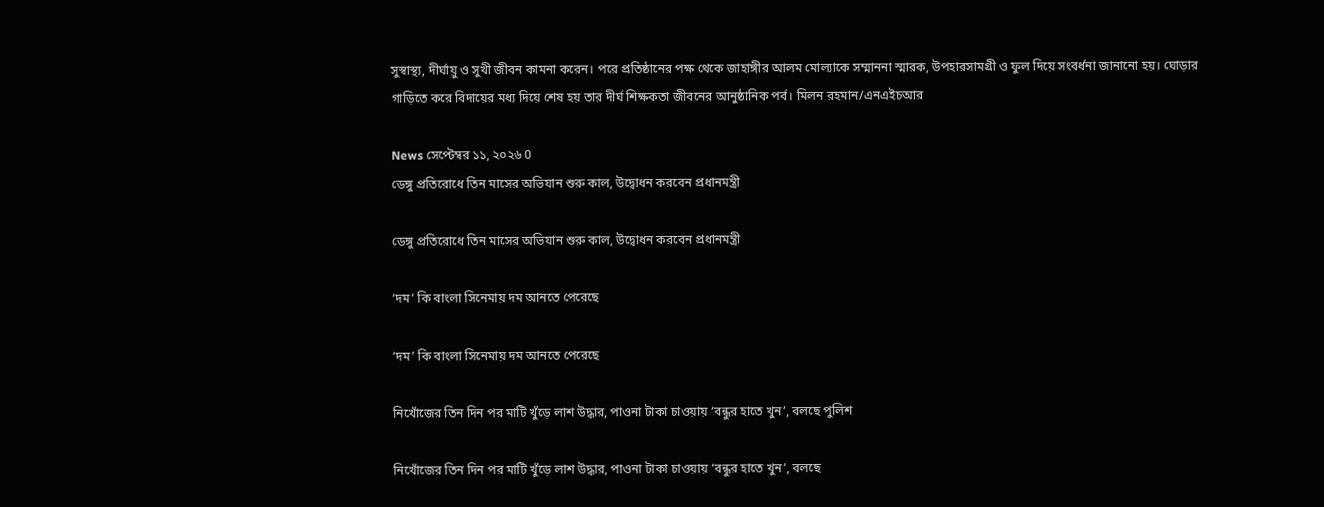সুস্বাস্থ্য, দীর্ঘায়ু ও সুখী জীবন কামনা করেন। পরে প্রতিষ্ঠানের পক্ষ থেকে জাহাঙ্গীর আলম মোল্যাকে সম্মাননা স্মারক, উপহারসামগ্রী ও ফুল দিয়ে সংবর্ধনা জানানো হয়। ঘোড়ার গাড়িতে করে বিদায়ের মধ্য দিয়ে শেষ হয় তার দীর্ঘ শিক্ষকতা জীবনের আনুষ্ঠানিক পর্ব। মিলন রহমান/এনএইচআর

News সেপ্টেম্বর ১১, ২০২৬ 0
ডেঙ্গু প্রতিরোধে তিন মাসের অভিযান শুরু কাল, উদ্বোধন করবেন প্রধানমন্ত্রী

ডেঙ্গু প্রতিরোধে তিন মাসের অভিযান শুরু কাল, উদ্বোধন করবেন প্রধানমন্ত্রী

‘দম’ কি বাংলা সিনেমায় দম আনতে পেরেছে

‘দম’ কি বাংলা সিনেমায় দম আনতে পেরেছে

নিখোঁজের তিন দিন পর মাটি খুঁড়ে লাশ উদ্ধার, পাওনা টাকা চাওয়ায় ‘বন্ধুর হাতে খুন’, বলছে পুলিশ

নিখোঁজের তিন দিন পর মাটি খুঁড়ে লাশ উদ্ধার, পাওনা টাকা চাওয়ায় ‘বন্ধুর হাতে খুন’, বলছে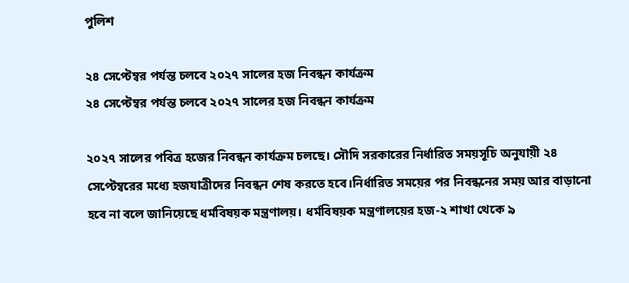পুলিশ

২৪ সেপ্টেম্বর পর্যন্ত চলবে ২০২৭ সালের হজ নিবন্ধন কার্যক্রম
২৪ সেপ্টেম্বর পর্যন্ত চলবে ২০২৭ সালের হজ নিবন্ধন কার্যক্রম

২০২৭ সালের পবিত্র হজের নিবন্ধন কার্যক্রম চলছে। সৌদি সরকারের নির্ধারিত সময়সূচি অনুযায়ী ২৪ সেপ্টেম্বরের মধ্যে হজযাত্রীদের নিবন্ধন শেষ করতে হবে।নির্ধারিত সময়ের পর নিবন্ধনের সময় আর বাড়ানো হবে না বলে জানিয়েছে ধর্মবিষয়ক মন্ত্রণালয়। ধর্মবিষয়ক মন্ত্রণালয়ের হজ-২ শাখা থেকে ৯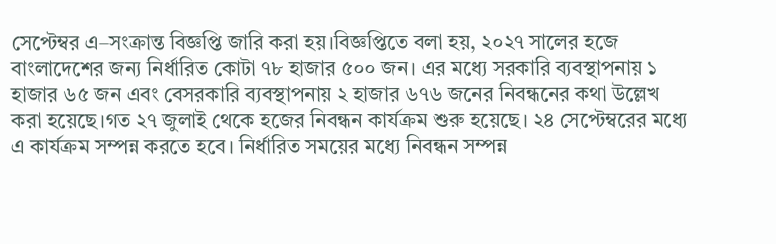সেপ্টেম্বর এ–সংক্রান্ত বিজ্ঞপ্তি জারি করা হয়।বিজ্ঞপ্তিতে বলা হয়, ২০২৭ সালের হজে বাংলাদেশের জন্য নির্ধারিত কোটা ৭৮ হাজার ৫০০ জন। এর মধ্যে সরকারি ব্যবস্থাপনায় ১ হাজার ৬৫ জন এবং বেসরকারি ব্যবস্থাপনায় ২ হাজার ৬৭৬ জনের নিবন্ধনের কথা উল্লেখ করা হয়েছে।গত ২৭ জুলাই থেকে হজের নিবন্ধন কার্যক্রম শুরু হয়েছে। ২৪ সেপ্টেম্বরের মধ্যে এ কার্যক্রম সম্পন্ন করতে হবে। নির্ধারিত সময়ের মধ্যে নিবন্ধন সম্পন্ন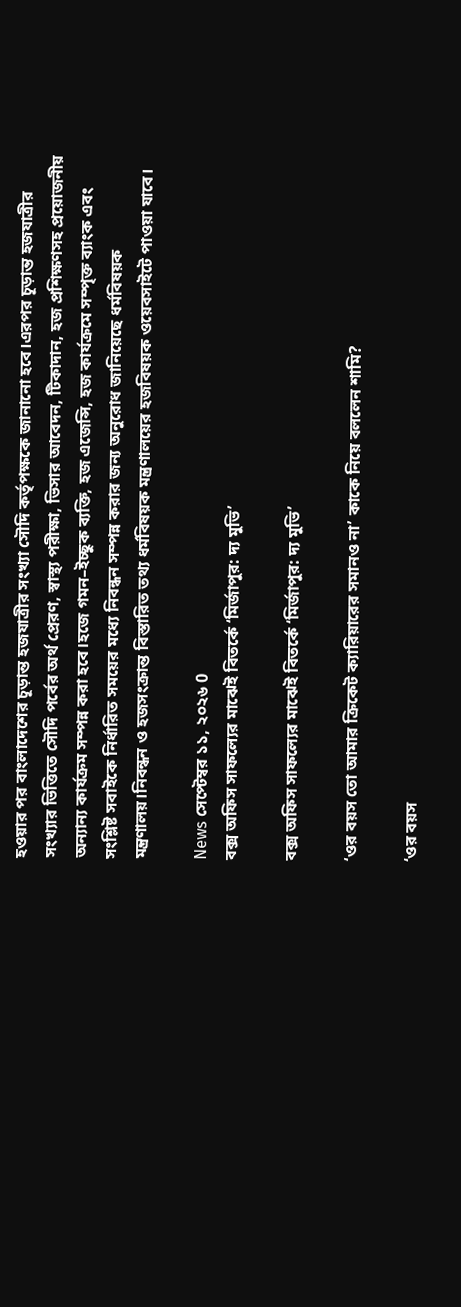হওয়ার পর বাংলাদেশের চূড়ান্ত হজযাত্রীর সংখ্যা সৌদি কর্তৃপক্ষকে জানানো হবে।এরপর চূড়ান্ত হজযাত্রীর সংখ্যার ভিত্তিতে সৌদি পর্বের অর্থ প্রেরণ, স্বাস্থ্য পরীক্ষা, ভিসার আবেদন, টিকাদান, হজ প্রশিক্ষণসহ প্রয়োজনীয় অন্যান্য কার্যক্রম সম্পন্ন করা হবে।হজে গমন–ইচ্ছুক ব্যক্তি, হজ এজেন্সি, হজ কার্যক্রমে সম্পৃক্ত ব্যাংক এবং সংশ্লিষ্ট সবাইকে নির্ধারিত সময়ের মধ্যে নিবন্ধন সম্পন্ন করার জন্য অনুরোধ জানিয়েছে ধর্মবিষয়ক মন্ত্রণালয়।নিবন্ধন ও হজসংক্রান্ত বিস্তারিত তথ্য ধর্মবিষয়ক মন্ত্রণালয়ের হজবিষয়ক ওয়েবসাইটে পাওয়া যাবে।

News সেপ্টেম্বর ১১, ২০২৬ 0
বক্স অফিস সাফল্যের মাঝেই বিতর্কে ‘মির্জাপুর: দ্য মুভি’

বক্স অফিস সাফল্যের মাঝেই বিতর্কে ‘মির্জাপুর: দ্য মুভি’

‘ওর বয়স তো আমার ক্রিকেট ক্যারিয়ারের সমানও না’ কাকে নিয়ে বললেন শামি?

‘ওর বয়স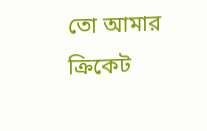তো আমার ক্রিকেট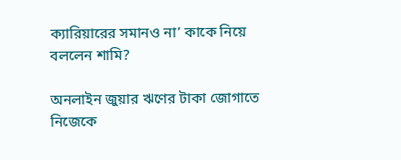ক্যারিয়ারের সমানও না’ কাকে নিয়ে বললেন শামি?

অনলাইন জুয়ার ঋণের টাকা জোগাতে নিজেকে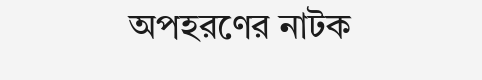অপহরণের নাটক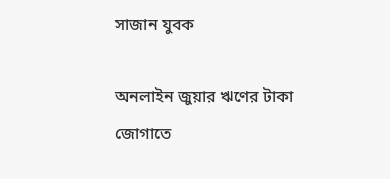সাজান যুবক

অনলাইন জুয়ার ঋণের টাকা জোগাতে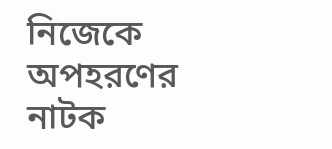নিজেকে অপহরণের নাটক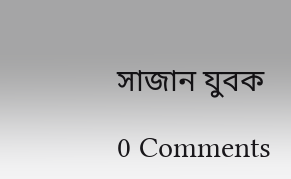সাজান যুবক

0 Comments